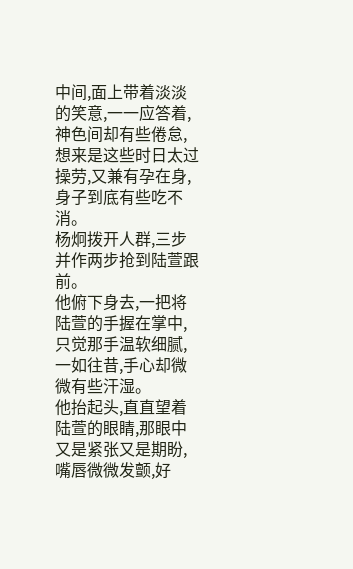中间,面上带着淡淡的笑意,一一应答着,神色间却有些倦怠,想来是这些时日太过操劳,又兼有孕在身,身子到底有些吃不消。
杨炯拨开人群,三步并作两步抢到陆萱跟前。
他俯下身去,一把将陆萱的手握在掌中,只觉那手温软细腻,一如往昔,手心却微微有些汗湿。
他抬起头,直直望着陆萱的眼睛,那眼中又是紧张又是期盼,嘴唇微微发颤,好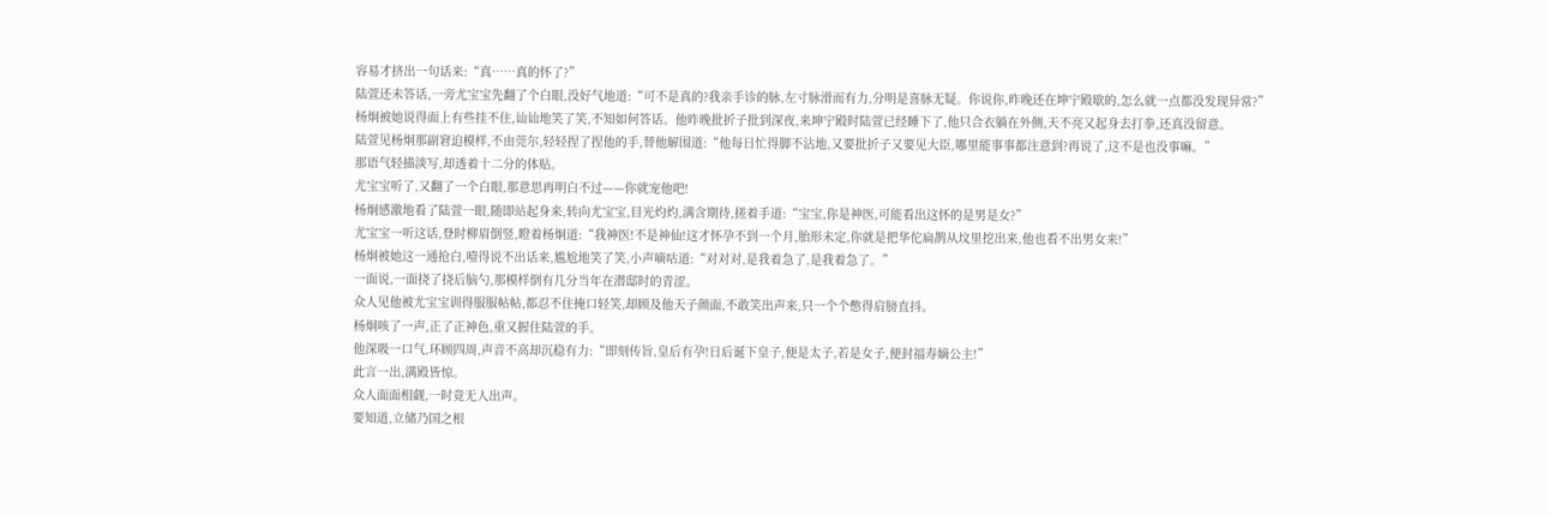容易才挤出一句话来:“真……真的怀了?”
陆萱还未答话,一旁尤宝宝先翻了个白眼,没好气地道:“可不是真的?我亲手诊的脉,左寸脉滑而有力,分明是喜脉无疑。你说你,昨晚还在坤宁殿歇的,怎么就一点都没发现异常?”
杨炯被她说得面上有些挂不住,讪讪地笑了笑,不知如何答话。他昨晚批折子批到深夜,来坤宁殿时陆萱已经睡下了,他只合衣躺在外侧,天不亮又起身去打拳,还真没留意。
陆萱见杨炯那副窘迫模样,不由莞尔,轻轻捏了捏他的手,替他解围道:“他每日忙得脚不沾地,又要批折子又要见大臣,哪里能事事都注意到?再说了,这不是也没事嘛。”
那语气轻描淡写,却透着十二分的体贴。
尤宝宝听了,又翻了一个白眼,那意思再明白不过——你就宠他吧!
杨炯感激地看了陆萱一眼,随即站起身来,转向尤宝宝,目光灼灼,满含期待,搓着手道:“宝宝,你是神医,可能看出这怀的是男是女?”
尤宝宝一听这话,登时柳眉倒竖,瞪着杨炯道:“我神医!不是神仙!这才怀孕不到一个月,胎形未定,你就是把华佗扁鹊从坟里挖出来,他也看不出男女来!”
杨炯被她这一通抢白,噎得说不出话来,尴尬地笑了笑,小声嘀咕道:“对对对,是我着急了,是我着急了。”
一面说,一面挠了挠后脑勺,那模样倒有几分当年在潜邸时的青涩。
众人见他被尤宝宝训得服服帖帖,都忍不住掩口轻笑,却顾及他天子颜面,不敢笑出声来,只一个个憋得肩膀直抖。
杨炯咳了一声,正了正神色,重又握住陆萱的手。
他深吸一口气,环顾四周,声音不高却沉稳有力:“即刻传旨,皇后有孕!日后诞下皇子,便是太子,若是女子,便封福寿嫡公主!”
此言一出,满殿皆惊。
众人面面相觑,一时竟无人出声。
要知道,立储乃国之根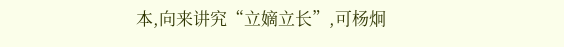本,向来讲究“立嫡立长”,可杨炯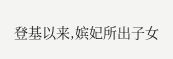登基以来,嫔妃所出子女